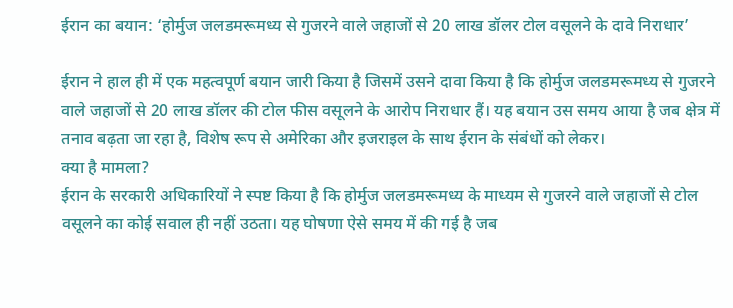ईरान का बयान: ‘होर्मुज जलडमरूमध्य से गुजरने वाले जहाजों से 20 लाख डॉलर टोल वसूलने के दावे निराधार’

ईरान ने हाल ही में एक महत्वपूर्ण बयान जारी किया है जिसमें उसने दावा किया है कि होर्मुज जलडमरूमध्य से गुजरने वाले जहाजों से 20 लाख डॉलर की टोल फीस वसूलने के आरोप निराधार हैं। यह बयान उस समय आया है जब क्षेत्र में तनाव बढ़ता जा रहा है, विशेष रूप से अमेरिका और इजराइल के साथ ईरान के संबंधों को लेकर।
क्या है मामला?
ईरान के सरकारी अधिकारियों ने स्पष्ट किया है कि होर्मुज जलडमरूमध्य के माध्यम से गुजरने वाले जहाजों से टोल वसूलने का कोई सवाल ही नहीं उठता। यह घोषणा ऐसे समय में की गई है जब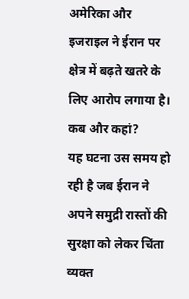अमेरिका और इजराइल ने ईरान पर क्षेत्र में बढ़ते खतरे के लिए आरोप लगाया है।
कब और कहां?
यह घटना उस समय हो रही है जब ईरान ने अपने समुद्री रास्तों की सुरक्षा को लेकर चिंता व्यक्त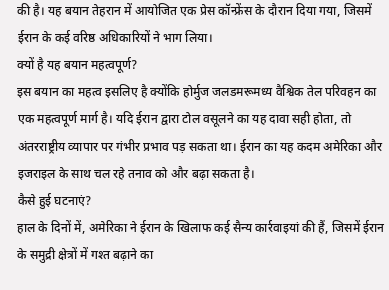की है। यह बयान तेहरान में आयोजित एक प्रेस कॉन्फ्रेंस के दौरान दिया गया, जिसमें ईरान के कई वरिष्ठ अधिकारियों ने भाग लिया।
क्यों है यह बयान महत्वपूर्ण?
इस बयान का महत्व इसलिए है क्योंकि होर्मुज जलडमरूमध्य वैश्विक तेल परिवहन का एक महत्वपूर्ण मार्ग है। यदि ईरान द्वारा टोल वसूलने का यह दावा सही होता, तो अंतरराष्ट्रीय व्यापार पर गंभीर प्रभाव पड़ सकता था। ईरान का यह कदम अमेरिका और इजराइल के साथ चल रहे तनाव को और बढ़ा सकता है।
कैसे हुई घटनाएं?
हाल के दिनों में, अमेरिका ने ईरान के खिलाफ कई सैन्य कार्रवाइयां की हैं, जिसमें ईरान के समुद्री क्षेत्रों में गश्त बढ़ाने का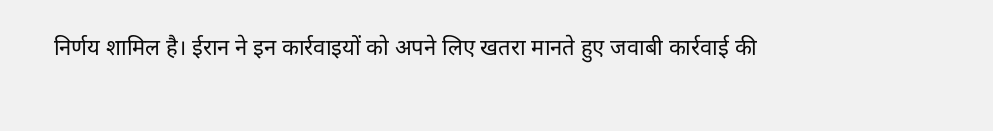निर्णय शामिल है। ईरान ने इन कार्रवाइयों को अपने लिए खतरा मानते हुए जवाबी कार्रवाई की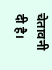चेतावनी दी है।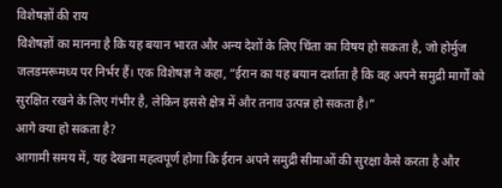विशेषज्ञों की राय
विशेषज्ञों का मानना है कि यह बयान भारत और अन्य देशों के लिए चिंता का विषय हो सकता है, जो होर्मुज जलडमरूमध्य पर निर्भर हैं। एक विशेषज्ञ ने कहा, “ईरान का यह बयान दर्शाता है कि वह अपने समुद्री मार्गों को सुरक्षित रखने के लिए गंभीर है, लेकिन इससे क्षेत्र में और तनाव उत्पन्न हो सकता है।”
आगे क्या हो सकता है?
आगामी समय में, यह देखना महत्वपूर्ण होगा कि ईरान अपने समुद्री सीमाओं की सुरक्षा कैसे करता है और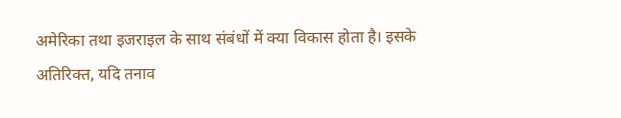अमेरिका तथा इजराइल के साथ संबंधों में क्या विकास होता है। इसके अतिरिक्त, यदि तनाव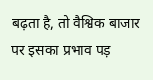बढ़ता है, तो वैश्विक बाजार पर इसका प्रभाव पड़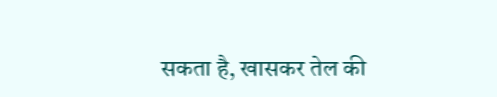सकता है, खासकर तेल की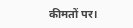कीमतों पर।